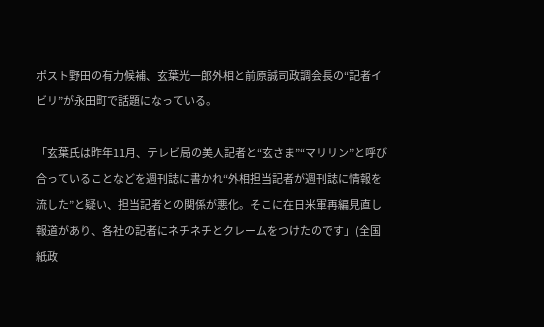ポスト野田の有力候補、玄葉光一郎外相と前原誠司政調会長の“記者イビリ”が永田町で話題になっている。

「玄葉氏は昨年11月、テレビ局の美人記者と“玄さま”“マリリン”と呼び合っていることなどを週刊誌に書かれ“外相担当記者が週刊誌に情報を流した”と疑い、担当記者との関係が悪化。そこに在日米軍再編見直し報道があり、各社の記者にネチネチとクレームをつけたのです」(全国紙政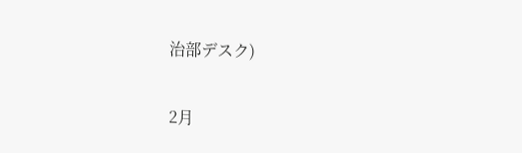治部デスク)

2月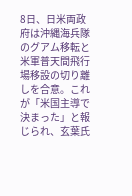8日、日米両政府は沖縄海兵隊のグアム移転と米軍普天間飛行場移設の切り離しを合意。これが「米国主導で決まった」と報じられ、玄葉氏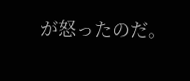が怒ったのだ。